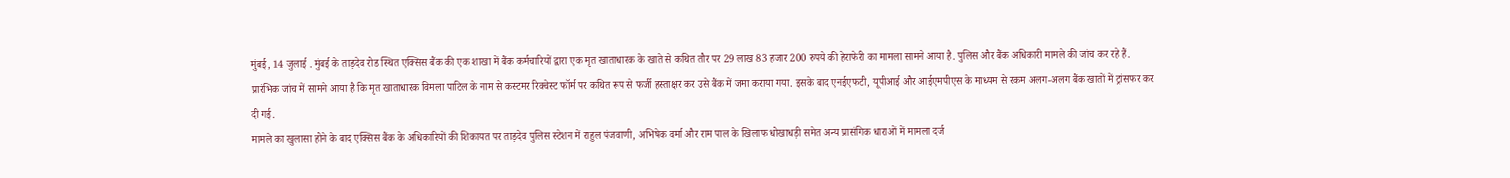मुंबई, 14 जुलाई . मुंबई के ताड़देव रोड स्थित एक्सिस बैंक की एक शाखा में बैंक कर्मचारियों द्वारा एक मृत खाताधारक के खाते से कथित तौर पर 29 लाख 83 हजार 200 रुपये की हेराफेरी का मामला सामने आया है. पुलिस और बैंक अधिकारी मामले की जांच कर रहे हैं.
प्रारंभिक जांच में सामने आया है कि मृत खाताधारक विमला पाटिल के नाम से कस्टमर रिक्वेस्ट फॉर्म पर कथित रूप से फर्जी हस्ताक्षर कर उसे बैंक में जमा कराया गया. इसके बाद एनईएफटी, यूपीआई और आईएमपीएस के माध्यम से रकम अलग-अलग बैंक खातों में ट्रांसफर कर दी गई.
मामले का खुलासा होने के बाद एक्सिस बैंक के अधिकारियों की शिकायत पर ताड़देव पुलिस स्टेशन में राहुल पंजवाणी, अभिषेक वर्मा और राम पाल के खिलाफ धोखाधड़ी समेत अन्य प्रासंगिक धाराओं में मामला दर्ज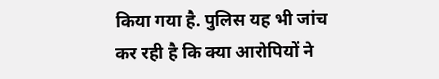किया गया है. पुलिस यह भी जांच कर रही है कि क्या आरोपियों ने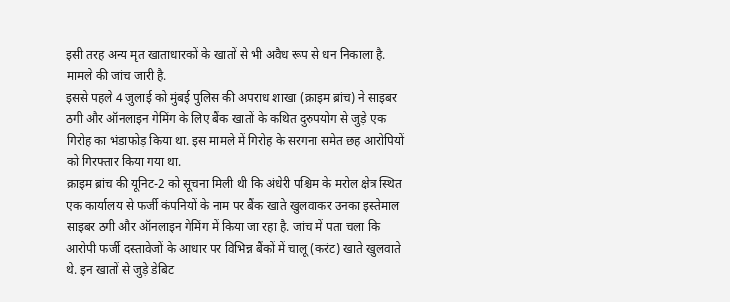इसी तरह अन्य मृत खाताधारकों के खातों से भी अवैध रूप से धन निकाला है. मामले की जांच जारी है.
इससे पहले 4 जुलाई को मुंबई पुलिस की अपराध शाखा (क्राइम ब्रांच) ने साइबर ठगी और ऑनलाइन गेमिंग के लिए बैंक खातों के कथित दुरुपयोग से जुड़े एक गिरोह का भंडाफोड़ किया था. इस मामले में गिरोह के सरगना समेत छह आरोपियों को गिरफ्तार किया गया था.
क्राइम ब्रांच की यूनिट-2 को सूचना मिली थी कि अंधेरी पश्चिम के मरोल क्षेत्र स्थित एक कार्यालय से फर्जी कंपनियों के नाम पर बैंक खाते खुलवाकर उनका इस्तेमाल साइबर ठगी और ऑनलाइन गेमिंग में किया जा रहा है. जांच में पता चला कि आरोपी फर्जी दस्तावेजों के आधार पर विभिन्न बैंकों में चालू (करंट) खाते खुलवाते थे. इन खातों से जुड़े डेबिट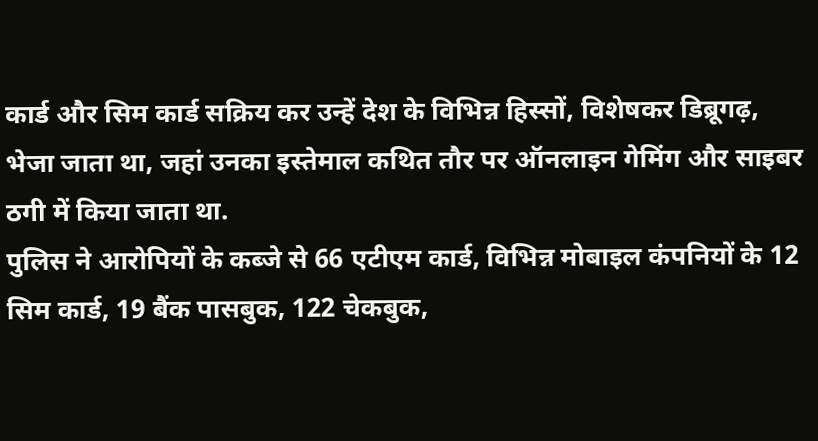कार्ड और सिम कार्ड सक्रिय कर उन्हें देश के विभिन्न हिस्सों, विशेषकर डिब्रूगढ़, भेजा जाता था, जहां उनका इस्तेमाल कथित तौर पर ऑनलाइन गेमिंग और साइबर ठगी में किया जाता था.
पुलिस ने आरोपियों के कब्जे से 66 एटीएम कार्ड, विभिन्न मोबाइल कंपनियों के 12 सिम कार्ड, 19 बैंक पासबुक, 122 चेकबुक,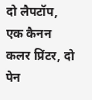दो लैपटॉप, एक कैनन कलर प्रिंटर, दो पेन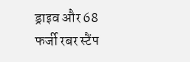ड्राइव और 68 फर्जी रबर स्टैंप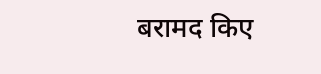बरामद किए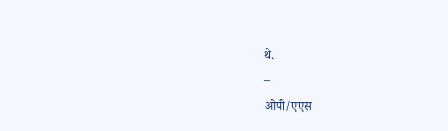थे.
–
ओपी/एएस